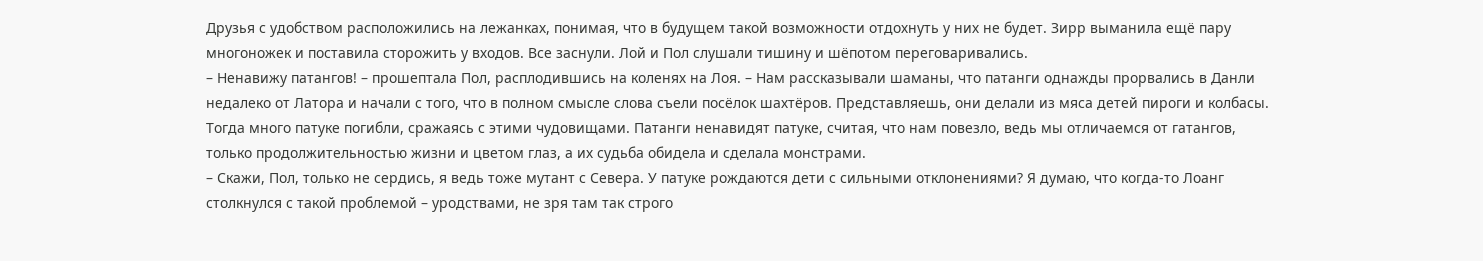Друзья с удобством расположились на лежанках, понимая, что в будущем такой возможности отдохнуть у них не будет. Зирр выманила ещё пару многоножек и поставила сторожить у входов. Все заснули. Лой и Пол слушали тишину и шёпотом переговаривались.
– Ненавижу патангов! – прошептала Пол, расплодившись на коленях на Лоя. – Нам рассказывали шаманы, что патанги однажды прорвались в Данли недалеко от Латора и начали с того, что в полном смысле слова съели посёлок шахтёров. Представляешь, они делали из мяса детей пироги и колбасы. Тогда много патуке погибли, сражаясь с этими чудовищами. Патанги ненавидят патуке, считая, что нам повезло, ведь мы отличаемся от гатангов, только продолжительностью жизни и цветом глаз, а их судьба обидела и сделала монстрами.
– Скажи, Пол, только не сердись, я ведь тоже мутант с Севера. У патуке рождаются дети с сильными отклонениями? Я думаю, что когда-то Лоанг столкнулся с такой проблемой – уродствами, не зря там так строго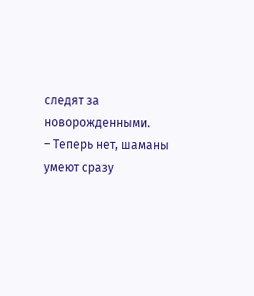следят за новорожденными.
– Теперь нет, шаманы умеют сразу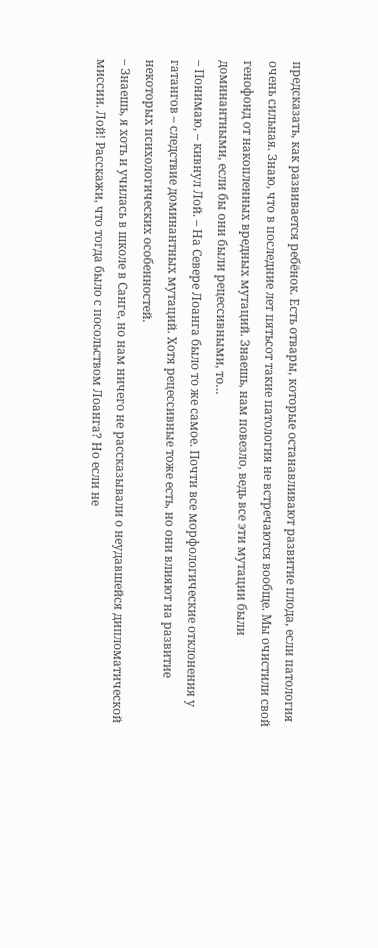предсказать, как развивается ребёнок. Есть отвары, которые останавливают развитие плода, если патология очень сильная. Знаю, что в последние лет пятьсот такие патология не встречаются вообще. Мы очистили свой генофонд от накопленных вредных мутаций. Знаешь, нам повезло, ведь все эти мутации были доминантными, если бы они были рецессивными, то…
– Понимаю, – кивнул Лой. – На Севере Лоанга было то же самое. Почти все морфологические отклонения у гатангов – следствие доминантных мутаций. Хотя рецессивные тоже есть, но они влияют на развитие некоторых психологических особенностей.
– Знаешь, я хоть и училась в школе в Санге, но нам ничего не рассказывали о неудавшейся дипломатической миссии. Лой! Расскажи, что тогда было с посольством Лоанга? Но если не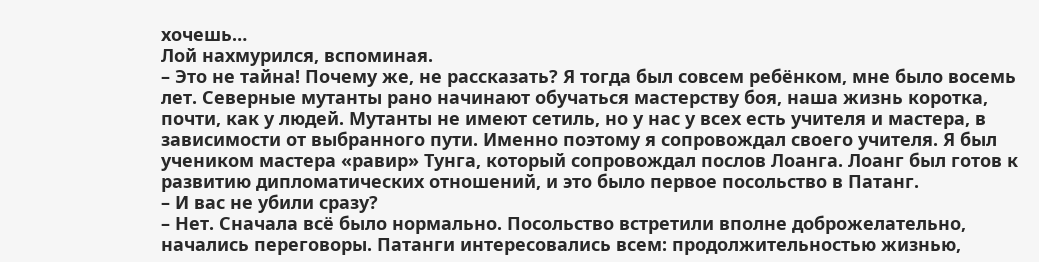хочешь…
Лой нахмурился, вспоминая.
– Это не тайна! Почему же, не рассказать? Я тогда был совсем ребёнком, мне было восемь лет. Северные мутанты рано начинают обучаться мастерству боя, наша жизнь коротка, почти, как у людей. Мутанты не имеют сетиль, но у нас у всех есть учителя и мастера, в зависимости от выбранного пути. Именно поэтому я сопровождал своего учителя. Я был учеником мастера «равир» Тунга, который сопровождал послов Лоанга. Лоанг был готов к развитию дипломатических отношений, и это было первое посольство в Патанг.
– И вас не убили сразу?
– Нет. Сначала всё было нормально. Посольство встретили вполне доброжелательно, начались переговоры. Патанги интересовались всем: продолжительностью жизнью,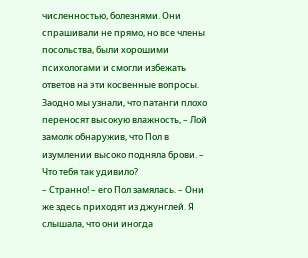численностью, болезнями. Они спрашивали не прямо, но все члены посольства, были хорошими психологами и смогли избежать ответов на эти косвенные вопросы. Заодно мы узнали, что патанги плохо переносят высокую влажность, – Лой замолк обнаружив, что Пол в изумлении высоко подняла брови. – Что тебя так удивило?
– Странно! – его Пол замялась. – Они же здесь приходят из джунглей. Я слышала, что они иногда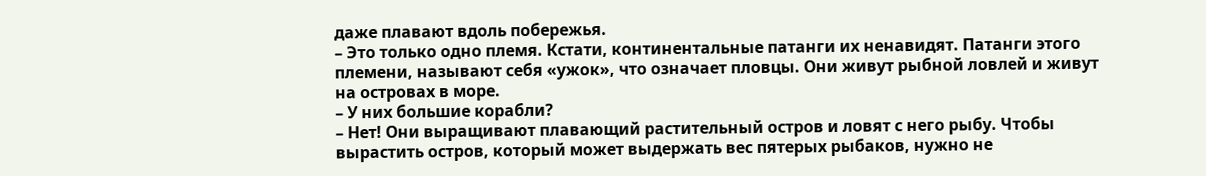даже плавают вдоль побережья.
– Это только одно племя. Кстати, континентальные патанги их ненавидят. Патанги этого племени, называют себя «ужок», что означает пловцы. Они живут рыбной ловлей и живут на островах в море.
– У них большие корабли?
– Нет! Они выращивают плавающий растительный остров и ловят с него рыбу. Чтобы вырастить остров, который может выдержать вес пятерых рыбаков, нужно не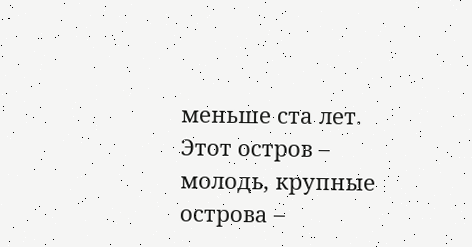меньше ста лет. Этот остров – молодь, крупные острова –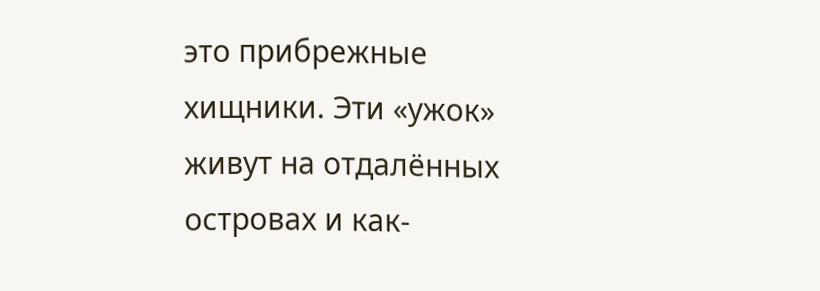это прибрежные хищники. Эти «ужок» живут на отдалённых островах и как-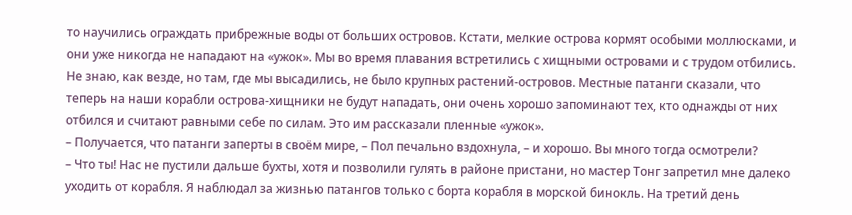то научились ограждать прибрежные воды от больших островов. Кстати, мелкие острова кормят особыми моллюсками, и они уже никогда не нападают на «ужок». Мы во время плавания встретились с хищными островами и с трудом отбились. Не знаю, как везде, но там, где мы высадились, не было крупных растений-островов. Местные патанги сказали, что теперь на наши корабли острова-хищники не будут нападать, они очень хорошо запоминают тех, кто однажды от них отбился и считают равными себе по силам. Это им рассказали пленные «ужок».
– Получается, что патанги заперты в своём мире, – Пол печально вздохнула, – и хорошо. Вы много тогда осмотрели?
– Что ты! Нас не пустили дальше бухты, хотя и позволили гулять в районе пристани, но мастер Тонг запретил мне далеко уходить от корабля. Я наблюдал за жизнью патангов только с борта корабля в морской бинокль. На третий день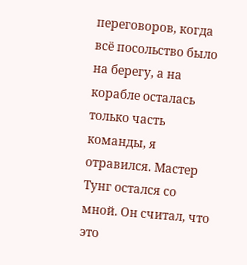переговоров, когда всё посольство было на берегу, а на корабле осталась только часть команды, я отравился. Мастер Тунг остался со мной. Он считал, что это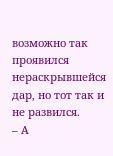возможно так проявился нераскрывшейся дар, но тот так и не развился.
– А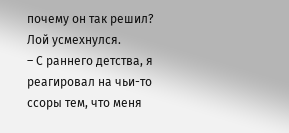почему он так решил?
Лой усмехнулся.
– С раннего детства, я реагировал на чьи-то ссоры тем, что меня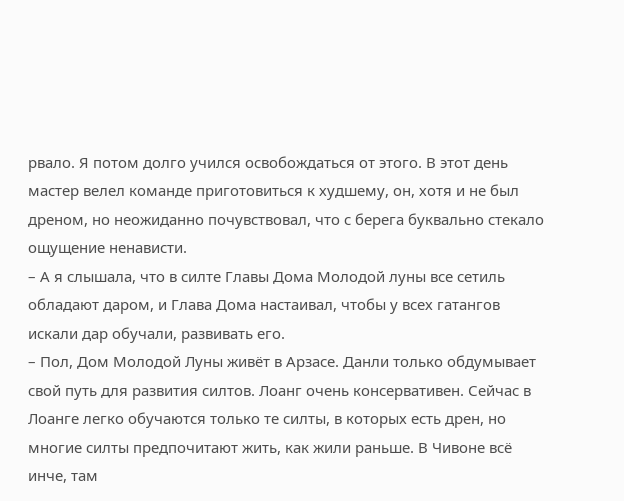рвало. Я потом долго учился освобождаться от этого. В этот день мастер велел команде приготовиться к худшему, он, хотя и не был дреном, но неожиданно почувствовал, что с берега буквально стекало ощущение ненависти.
– А я слышала, что в силте Главы Дома Молодой луны все сетиль обладают даром, и Глава Дома настаивал, чтобы у всех гатангов искали дар обучали, развивать его.
– Пол, Дом Молодой Луны живёт в Арзасе. Данли только обдумывает свой путь для развития силтов. Лоанг очень консервативен. Сейчас в Лоанге легко обучаются только те силты, в которых есть дрен, но многие силты предпочитают жить, как жили раньше. В Чивоне всё инче, там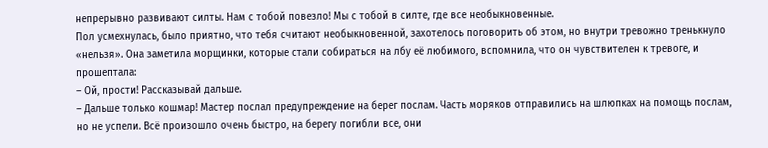непрерывно развивают силты. Нам с тобой повезло! Мы с тобой в силте, где все необыкновенные.
Пол усмехнулась, было приятно, что тебя считают необыкновенной, захотелось поговорить об этом, но внутри тревожно тренькнуло «нельзя». Она заметила морщинки, которые стали собираться на лбу её любимого, вспомнила, что он чувствителен к тревоге, и прошептала:
– Ой, прости! Рассказывай дальше.
– Дальше только кошмар! Мастер послал предупреждение на берег послам. Часть моряков отправились на шлюпках на помощь послам, но не успели. Всё произошло очень быстро, на берегу погибли все, они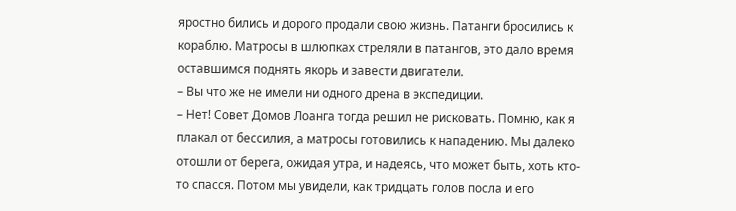яростно бились и дорого продали свою жизнь. Патанги бросились к кораблю. Матросы в шлюпках стреляли в патангов, это дало время оставшимся поднять якорь и завести двигатели.
– Вы что же не имели ни одного дрена в экспедиции.
– Нет! Совет Домов Лоанга тогда решил не рисковать. Помню, как я плакал от бессилия, а матросы готовились к нападению. Мы далеко отошли от берега, ожидая утра, и надеясь, что может быть, хоть кто-то спасся. Потом мы увидели, как тридцать голов посла и его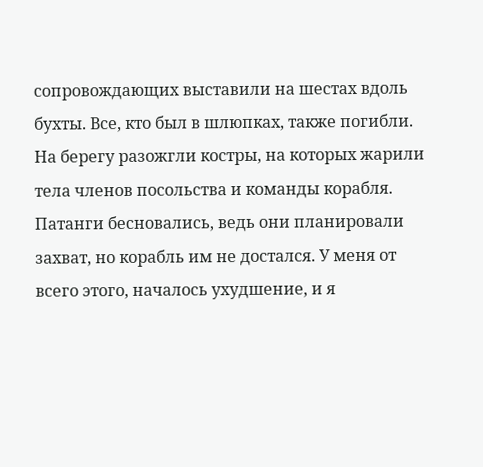сопровождающих выставили на шестах вдоль бухты. Все, кто был в шлюпках, также погибли. На берегу разожгли костры, на которых жарили тела членов посольства и команды корабля. Патанги бесновались, ведь они планировали захват, но корабль им не достался. У меня от всего этого, началось ухудшение, и я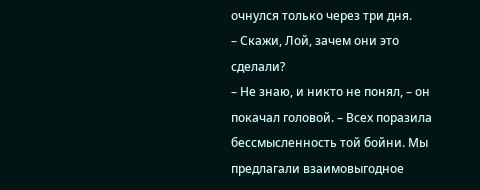очнулся только через три дня.
– Скажи, Лой, зачем они это сделали?
– Не знаю, и никто не понял, – он покачал головой. – Всех поразила бессмысленность той бойни. Мы предлагали взаимовыгодное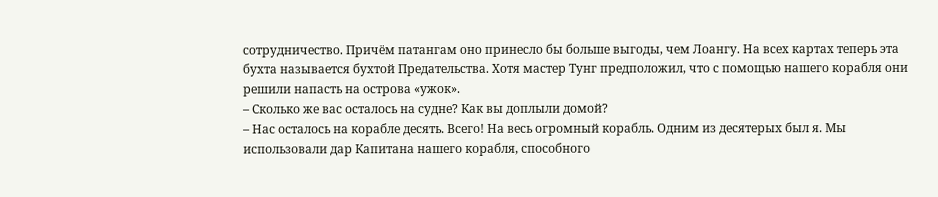сотрудничество. Причём патангам оно принесло бы больше выгоды, чем Лоангу. На всех картах теперь эта бухта называется бухтой Предательства. Хотя мастер Тунг предположил, что с помощью нашего корабля они решили напасть на острова «ужок».
– Сколько же вас осталось на судне? Как вы доплыли домой?
– Нас осталось на корабле десять. Всего! На весь огромный корабль. Одним из десятерых был я. Мы использовали дар Капитана нашего корабля, способного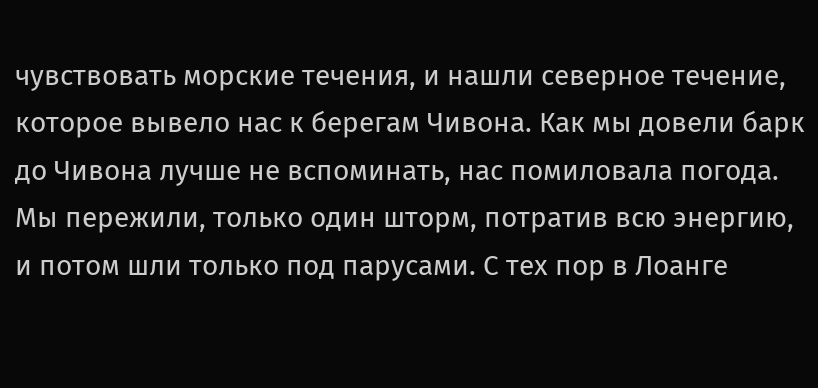чувствовать морские течения, и нашли северное течение, которое вывело нас к берегам Чивона. Как мы довели барк до Чивона лучше не вспоминать, нас помиловала погода. Мы пережили, только один шторм, потратив всю энергию, и потом шли только под парусами. С тех пор в Лоанге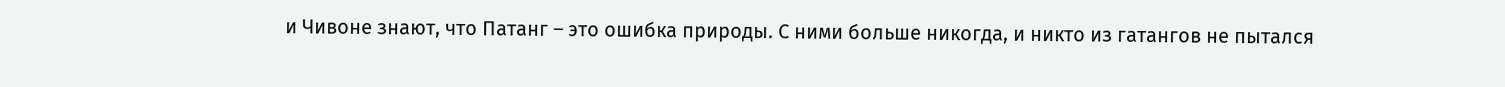и Чивоне знают, что Патанг – это ошибка природы. С ними больше никогда, и никто из гатангов не пытался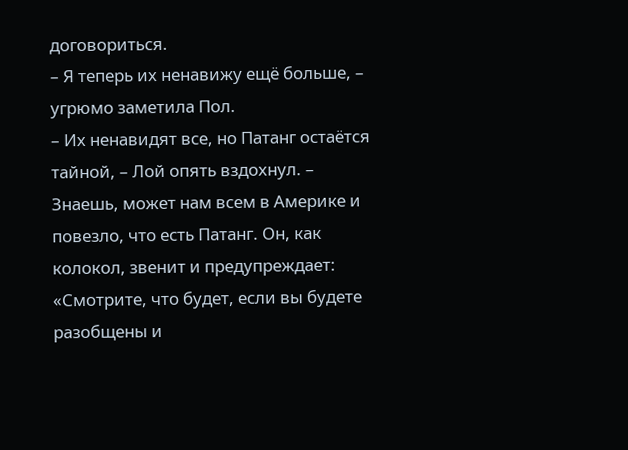договориться.
– Я теперь их ненавижу ещё больше, – угрюмо заметила Пол.
– Их ненавидят все, но Патанг остаётся тайной, – Лой опять вздохнул. – Знаешь, может нам всем в Америке и повезло, что есть Патанг. Он, как колокол, звенит и предупреждает: «Смотрите, что будет, если вы будете разобщены и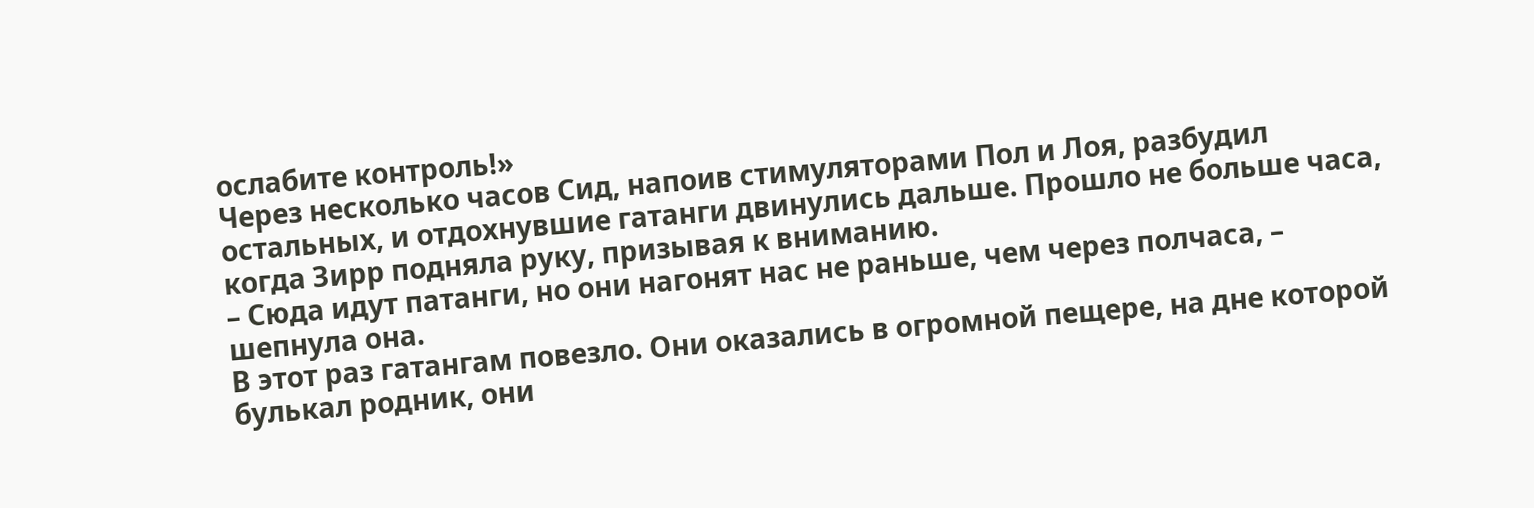ослабите контроль!»
Через несколько часов Сид, напоив стимуляторами Пол и Лоя, разбудил остальных, и отдохнувшие гатанги двинулись дальше. Прошло не больше часа, когда Зирр подняла руку, призывая к вниманию.
– Сюда идут патанги, но они нагонят нас не раньше, чем через полчаса, – шепнула она.
В этот раз гатангам повезло. Они оказались в огромной пещере, на дне которой булькал родник, они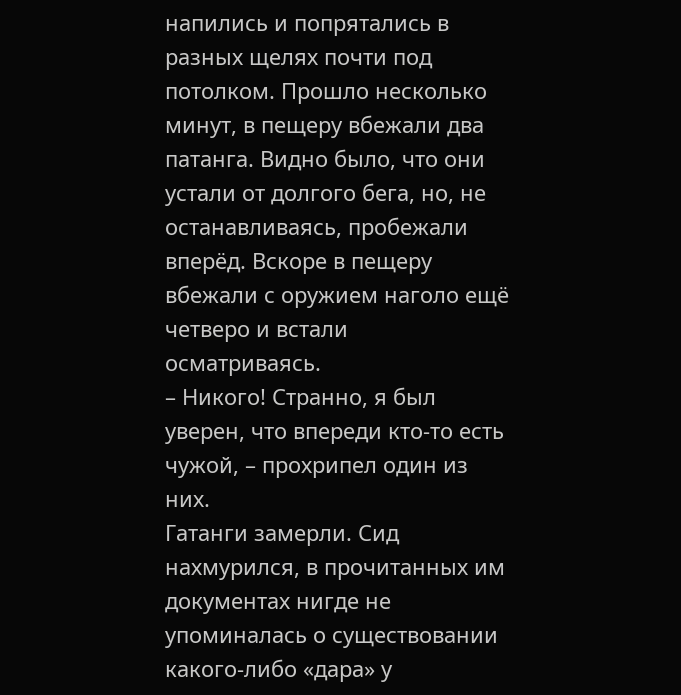напились и попрятались в разных щелях почти под потолком. Прошло несколько минут, в пещеру вбежали два патанга. Видно было, что они устали от долгого бега, но, не останавливаясь, пробежали вперёд. Вскоре в пещеру вбежали с оружием наголо ещё четверо и встали осматриваясь.
– Никого! Странно, я был уверен, что впереди кто-то есть чужой, – прохрипел один из них.
Гатанги замерли. Сид нахмурился, в прочитанных им документах нигде не упоминалась о существовании какого-либо «дара» у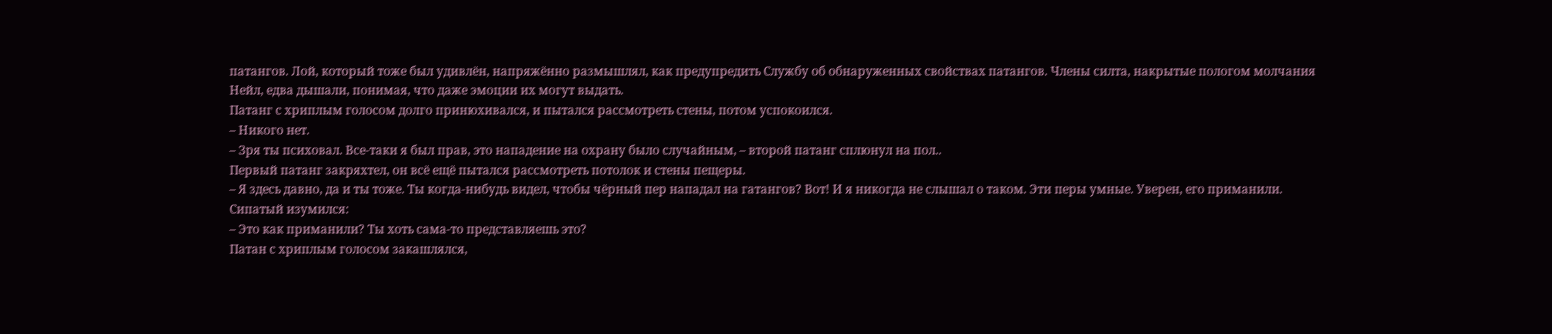патангов. Лой, который тоже был удивлён, напряжённо размышлял, как предупредить Службу об обнаруженных свойствах патангов. Члены силта, накрытые пологом молчания Нейл, едва дышали, понимая, что даже эмоции их могут выдать.
Патанг с хриплым голосом долго принюхивался, и пытался рассмотреть стены, потом успокоился.
– Никого нет.
– Зря ты психовал. Все-таки я был прав, это нападение на охрану было случайным, – второй патанг сплюнул на пол..
Первый патанг закряхтел, он всё ещё пытался рассмотреть потолок и стены пещеры.
– Я здесь давно, да и ты тоже. Ты когда-нибудь видел, чтобы чёрный пер нападал на гатангов? Вот! И я никогда не слышал о таком. Эти перы умные. Уверен, его приманили.
Сипатый изумился:
– Это как приманили? Ты хоть сама-то представляешь это?
Патан с хриплым голосом закашлялся,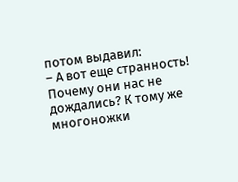потом выдавил:
– А вот еще странность! Почему они нас не дождались? К тому же многоножки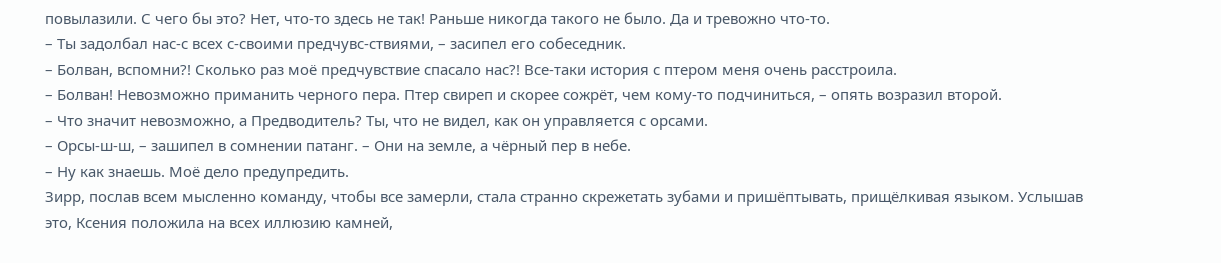повылазили. С чего бы это? Нет, что-то здесь не так! Раньше никогда такого не было. Да и тревожно что-то.
– Ты задолбал нас-с всех с-своими предчувс-ствиями, – засипел его собеседник.
– Болван, вспомни?! Сколько раз моё предчувствие спасало нас?! Все-таки история с птером меня очень расстроила.
– Болван! Невозможно приманить черного пера. Птер свиреп и скорее сожрёт, чем кому-то подчиниться, – опять возразил второй.
– Что значит невозможно, а Предводитель? Ты, что не видел, как он управляется с орсами.
– Орсы-ш-ш, – зашипел в сомнении патанг. – Они на земле, а чёрный пер в небе.
– Ну как знаешь. Моё дело предупредить.
Зирр, послав всем мысленно команду, чтобы все замерли, стала странно скрежетать зубами и пришёптывать, прищёлкивая языком. Услышав это, Ксения положила на всех иллюзию камней,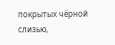покрытых чёрной слизью,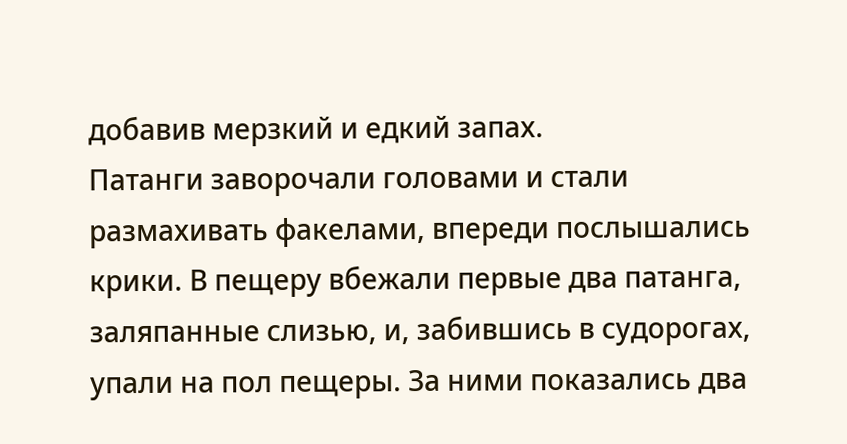добавив мерзкий и едкий запах.
Патанги заворочали головами и стали размахивать факелами, впереди послышались крики. В пещеру вбежали первые два патанга, заляпанные слизью, и, забившись в судорогах, упали на пол пещеры. За ними показались два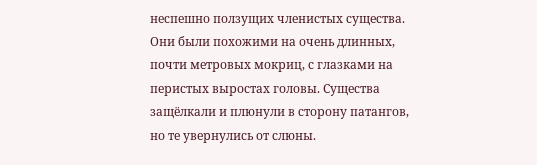неспешно ползущих членистых существа. Они были похожими на очень длинных, почти метровых мокриц, с глазками на перистых выростах головы. Существа защёлкали и плюнули в сторону патангов, но те увернулись от слюны.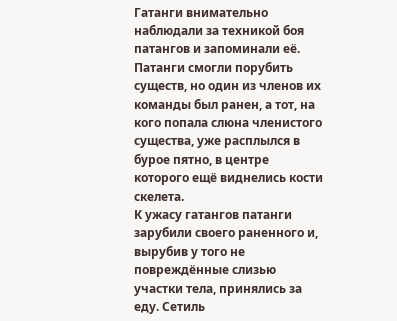Гатанги внимательно наблюдали за техникой боя патангов и запоминали её. Патанги смогли порубить существ, но один из членов их команды был ранен, а тот, на кого попала слюна членистого существа, уже расплылся в бурое пятно, в центре которого ещё виднелись кости скелета.
К ужасу гатангов патанги зарубили своего раненного и, вырубив у того не повреждённые слизью участки тела, принялись за еду. Сетиль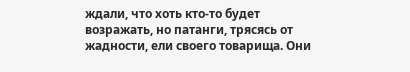ждали, что хоть кто-то будет возражать, но патанги, трясясь от жадности, ели своего товарища. Они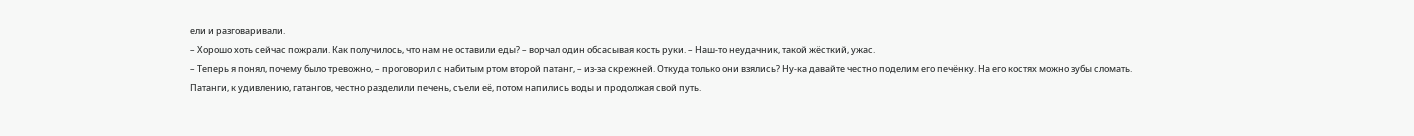ели и разговаривали.
– Хорошо хоть сейчас пожрали. Как получилось, что нам не оставили еды? – ворчал один обсасывая кость руки. – Наш-то неудачник, такой жёсткий, ужас.
– Теперь я понял, почему было тревожно, – проговорил с набитым ртом второй патанг, – из-за скрежней. Откуда только они взялись? Ну-ка давайте честно поделим его печёнку. На его костях можно зубы сломать.
Патанги, к удивлению, гатангов, честно разделили печень, съели её, потом напились воды и продолжая свой путь.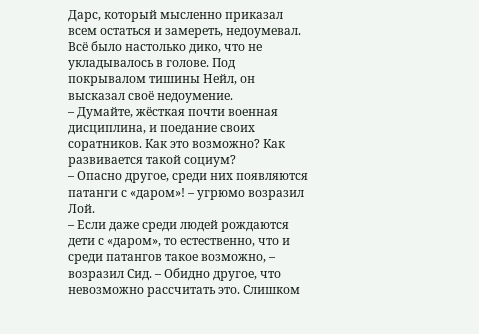Дарс, который мысленно приказал всем остаться и замереть, недоумевал. Всё было настолько дико, что не укладывалось в голове. Под покрывалом тишины Нейл, он высказал своё недоумение.
– Думайте, жёсткая почти военная дисциплина, и поедание своих соратников. Как это возможно? Как развивается такой социум?
– Опасно другое, среди них появляются патанги с «даром»! – угрюмо возразил Лой.
– Если даже среди людей рождаются дети с «даром», то естественно, что и среди патангов такое возможно, – возразил Сид. – Обидно другое, что невозможно рассчитать это. Слишком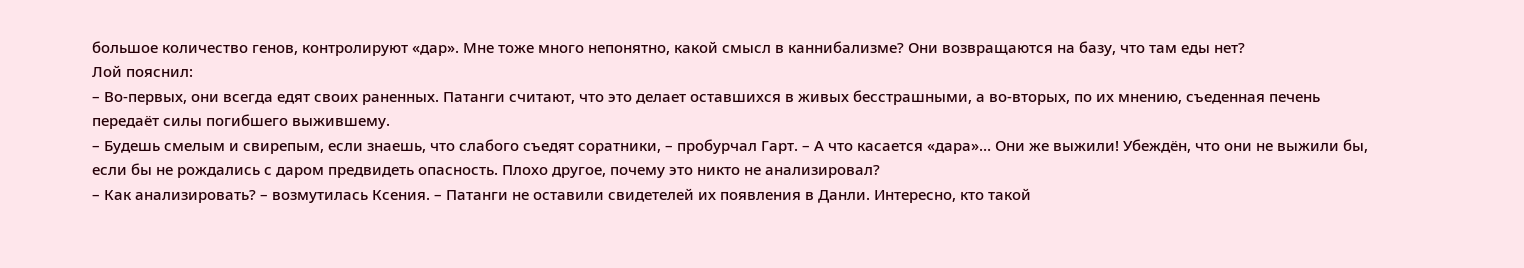большое количество генов, контролируют «дар». Мне тоже много непонятно, какой смысл в каннибализме? Они возвращаются на базу, что там еды нет?
Лой пояснил:
– Во-первых, они всегда едят своих раненных. Патанги считают, что это делает оставшихся в живых бесстрашными, а во-вторых, по их мнению, съеденная печень передаёт силы погибшего выжившему.
– Будешь смелым и свирепым, если знаешь, что слабого съедят соратники, – пробурчал Гарт. – А что касается «дара»… Они же выжили! Убеждён, что они не выжили бы, если бы не рождались с даром предвидеть опасность. Плохо другое, почему это никто не анализировал?
– Как анализировать? – возмутилась Ксения. – Патанги не оставили свидетелей их появления в Данли. Интересно, кто такой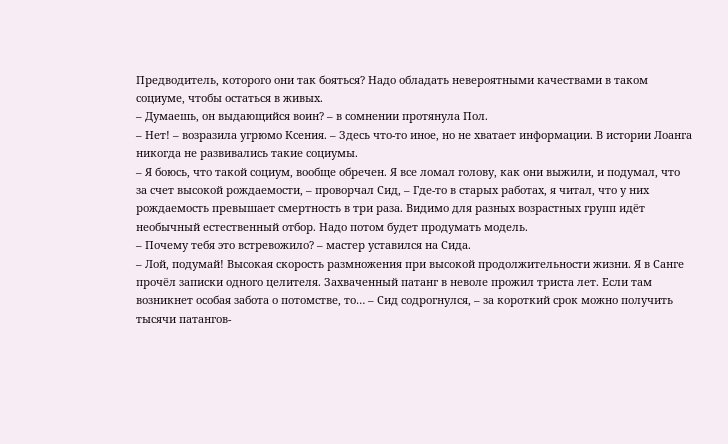Предводитель, которого они так бояться? Надо обладать невероятными качествами в таком социуме, чтобы остаться в живых.
– Думаешь, он выдающийся воин? – в сомнении протянула Пол.
– Нет! – возразила угрюмо Ксения. – Здесь что-то иное, но не хватает информации. В истории Лоанга никогда не развивались такие социумы.
– Я боюсь, что такой социум, вообще обречен. Я все ломал голову, как они выжили, и подумал, что за счет высокой рождаемости, – проворчал Сид, – Где-то в старых работах, я читал, что у них рождаемость превышает смертность в три раза. Видимо для разных возрастных групп идёт необычный естественный отбор. Надо потом будет продумать модель.
– Почему тебя это встревожило? – мастер уставился на Сида.
– Лой, подумай! Высокая скорость размножения при высокой продолжительности жизни. Я в Санге прочёл записки одного целителя. Захваченный патанг в неволе прожил триста лет. Если там возникнет особая забота о потомстве, то… – Сид содрогнулся, – за короткий срок можно получить тысячи патангов-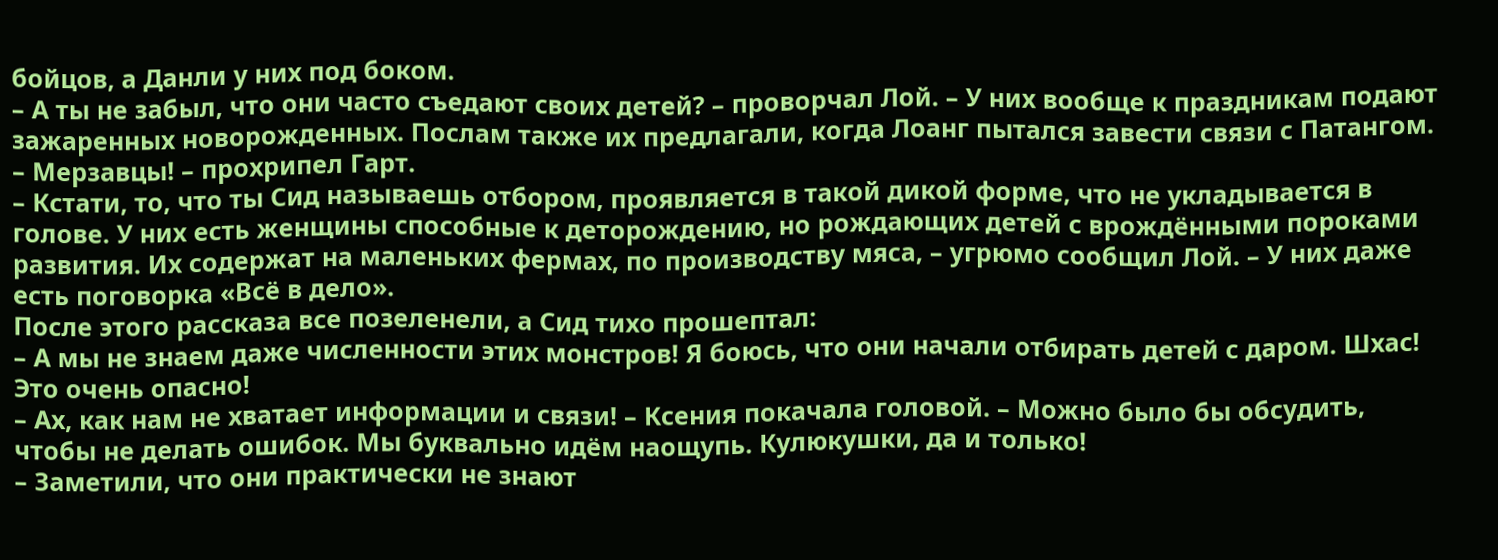бойцов, а Данли у них под боком.
– А ты не забыл, что они часто съедают своих детей? – проворчал Лой. – У них вообще к праздникам подают зажаренных новорожденных. Послам также их предлагали, когда Лоанг пытался завести связи с Патангом.
– Мерзавцы! – прохрипел Гарт.
– Кстати, то, что ты Сид называешь отбором, проявляется в такой дикой форме, что не укладывается в голове. У них есть женщины способные к деторождению, но рождающих детей с врождёнными пороками развития. Их содержат на маленьких фермах, по производству мяса, – угрюмо сообщил Лой. – У них даже есть поговорка «Всё в дело».
После этого рассказа все позеленели, а Сид тихо прошептал:
– А мы не знаем даже численности этих монстров! Я боюсь, что они начали отбирать детей с даром. Шхас! Это очень опасно!
– Ах, как нам не хватает информации и связи! – Ксения покачала головой. – Можно было бы обсудить, чтобы не делать ошибок. Мы буквально идём наощупь. Кулюкушки, да и только!
– Заметили, что они практически не знают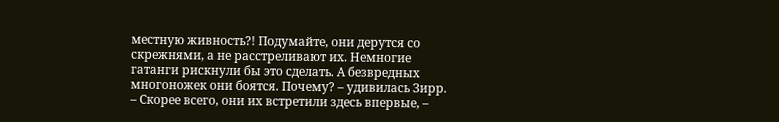местную живность?! Подумайте, они дерутся со скрежнями, а не расстреливают их. Немногие гатанги рискнули бы это сделать. А безвредных многоножек они боятся. Почему? – удивилась Зирр.
– Скорее всего, они их встретили здесь впервые, –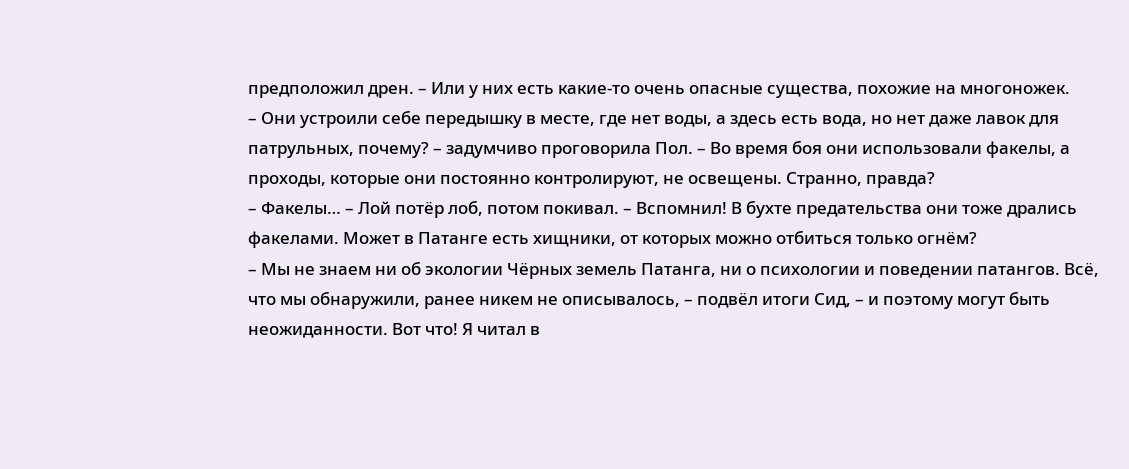предположил дрен. – Или у них есть какие-то очень опасные существа, похожие на многоножек.
– Они устроили себе передышку в месте, где нет воды, а здесь есть вода, но нет даже лавок для патрульных, почему? – задумчиво проговорила Пол. – Во время боя они использовали факелы, а проходы, которые они постоянно контролируют, не освещены. Странно, правда?
– Факелы… – Лой потёр лоб, потом покивал. – Вспомнил! В бухте предательства они тоже дрались факелами. Может в Патанге есть хищники, от которых можно отбиться только огнём?
– Мы не знаем ни об экологии Чёрных земель Патанга, ни о психологии и поведении патангов. Всё, что мы обнаружили, ранее никем не описывалось, – подвёл итоги Сид, – и поэтому могут быть неожиданности. Вот что! Я читал в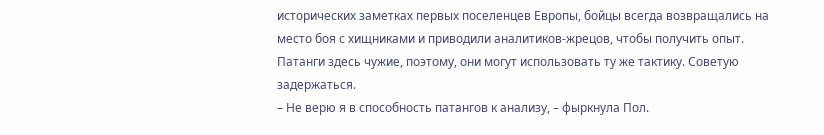исторических заметках первых поселенцев Европы, бойцы всегда возвращались на место боя с хищниками и приводили аналитиков-жрецов, чтобы получить опыт. Патанги здесь чужие, поэтому, они могут использовать ту же тактику. Советую задержаться.
– Не верю я в способность патангов к анализу, – фыркнула Пол.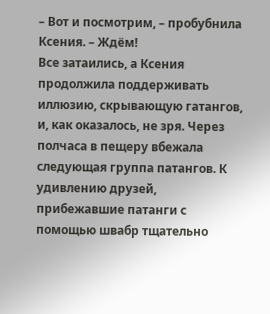– Вот и посмотрим, – пробубнила Ксения. – Ждём!
Все затаились, а Ксения продолжила поддерживать иллюзию, скрывающую гатангов, и, как оказалось, не зря. Через полчаса в пещеру вбежала следующая группа патангов. К удивлению друзей, прибежавшие патанги с помощью швабр тщательно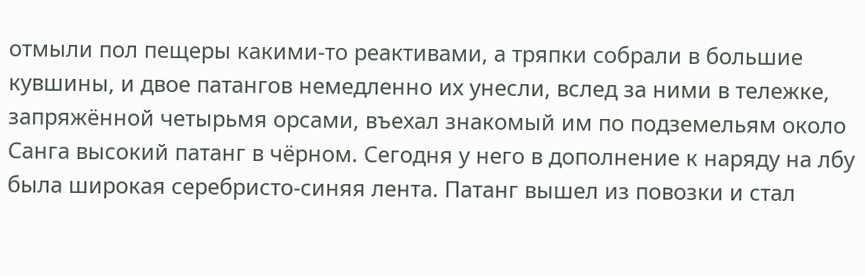отмыли пол пещеры какими-то реактивами, а тряпки собрали в большие кувшины, и двое патангов немедленно их унесли, вслед за ними в тележке, запряжённой четырьмя орсами, въехал знакомый им по подземельям около Санга высокий патанг в чёрном. Сегодня у него в дополнение к наряду на лбу была широкая серебристо-синяя лента. Патанг вышел из повозки и стал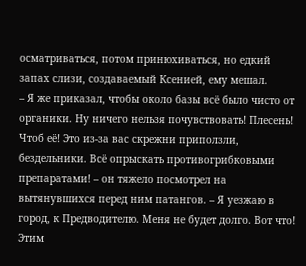осматриваться, потом принюхиваться, но едкий запах слизи, создаваемый Ксенией, ему мешал.
– Я же приказал, чтобы около базы всё было чисто от органики. Ну ничего нельзя почувствовать! Плесень! Чтоб её! Это из-за вас скрежни приползли, бездельники. Всё опрыскать противогрибковыми препаратами! – он тяжело посмотрел на вытянувшихся перед ним патангов. – Я уезжаю в город, к Предводителю. Меня не будет долго. Вот что! Этим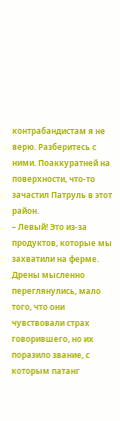контрабандистам я не верю. Разберитесь с ними. Поаккуратней на поверхности, что-то зачастил Патруль в этот район.
– Левый! Это из-за продуктов, которые мы захватили на ферме.
Дрены мысленно переглянулись, мало того, что они чувствовали страх говорившего, но их поразило звание, с которым патанг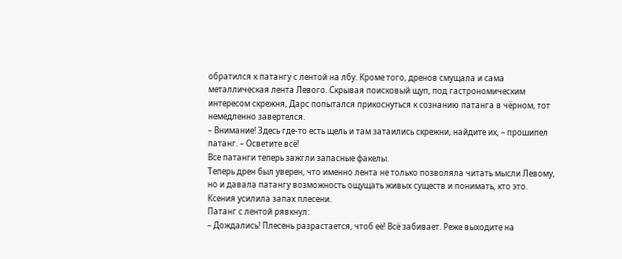обратился к патангу с лентой на лбу. Кроме того, дренов смущала и сама металлическая лента Левого. Скрывая поисковый щуп, под гастрономическим интересом скрежня, Дарс попытался прикоснуться к сознанию патанга в чёрном, тот немедленно завертелся.
– Внимание! Здесь где-то есть щель и там затаились скрежни, найдите их, – прошипел патанг. – Осветите всё!
Все патанги теперь зажгли запасные факелы.
Теперь дрен был уверен, что именно лента не только позволяла читать мысли Левому, но и давала патангу возможность ощущать живых существ и понимать, кто это. Ксения усилила запах плесени.
Патанг с лентой рявкнул:
– Дождались! Плесень разрастается, чтоб её! Всё забивает. Реже выходите на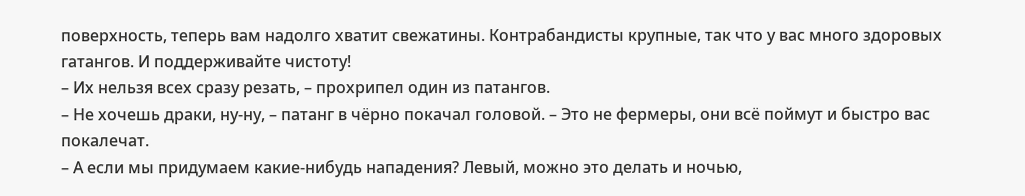поверхность, теперь вам надолго хватит свежатины. Контрабандисты крупные, так что у вас много здоровых гатангов. И поддерживайте чистоту!
– Их нельзя всех сразу резать, – прохрипел один из патангов.
– Не хочешь драки, ну-ну, – патанг в чёрно покачал головой. – Это не фермеры, они всё поймут и быстро вас покалечат.
– А если мы придумаем какие-нибудь нападения? Левый, можно это делать и ночью,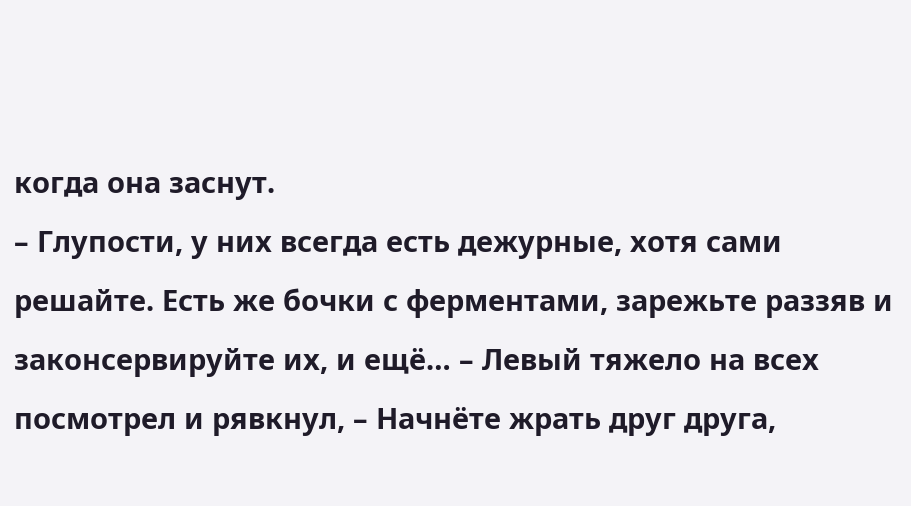когда она заснут.
– Глупости, у них всегда есть дежурные, хотя сами решайте. Есть же бочки с ферментами, зарежьте раззяв и законсервируйте их, и ещё… – Левый тяжело на всех посмотрел и рявкнул, – Начнёте жрать друг друга,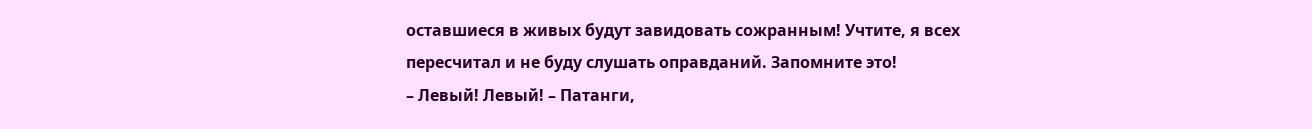оставшиеся в живых будут завидовать сожранным! Учтите, я всех пересчитал и не буду слушать оправданий. Запомните это!
– Левый! Левый! – Патанги,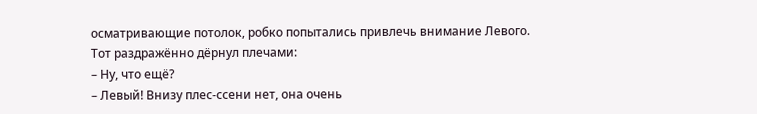осматривающие потолок, робко попытались привлечь внимание Левого.
Тот раздражённо дёрнул плечами:
– Ну, что ещё?
– Левый! Внизу плес-ссени нет, она очень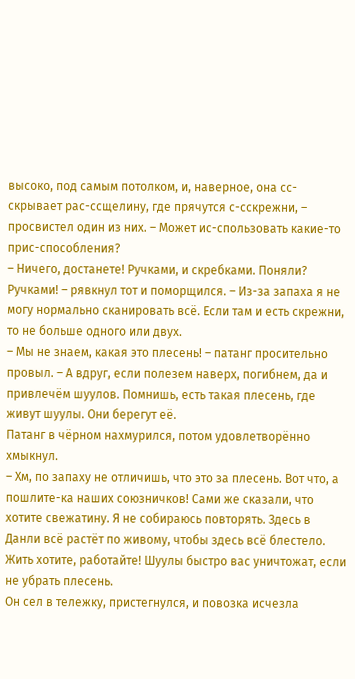высоко, под самым потолком, и, наверное, она сс-скрывает рас-ссщелину, где прячутся с-сскрежни, – просвистел один из них. – Может ис-спользовать какие-то прис-способления?
– Ничего, достанете! Ручками, и скребками. Поняли? Ручками! – рявкнул тот и поморщился. – Из-за запаха я не могу нормально сканировать всё. Если там и есть скрежни, то не больше одного или двух.
– Мы не знаем, какая это плесень! – патанг просительно провыл. – А вдруг, если полезем наверх, погибнем, да и привлечём шуулов. Помнишь, есть такая плесень, где живут шуулы. Они берегут её.
Патанг в чёрном нахмурился, потом удовлетворённо хмыкнул.
– Хм, по запаху не отличишь, что это за плесень. Вот что, а пошлите-ка наших союзничков! Сами же сказали, что хотите свежатину. Я не собираюсь повторять. Здесь в Данли всё растёт по живому, чтобы здесь всё блестело. Жить хотите, работайте! Шуулы быстро вас уничтожат, если не убрать плесень.
Он сел в тележку, пристегнулся, и повозка исчезла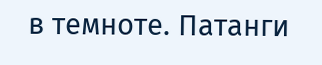в темноте. Патанги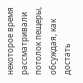некоторое время рассматривали потолок пещеры, обсуждая, как достать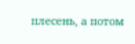плесень, а потом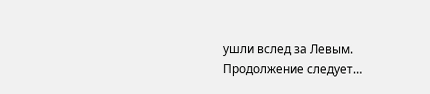ушли вслед за Левым.
Продолжение следует…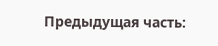Предыдущая часть: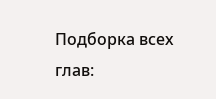Подборка всех глав: